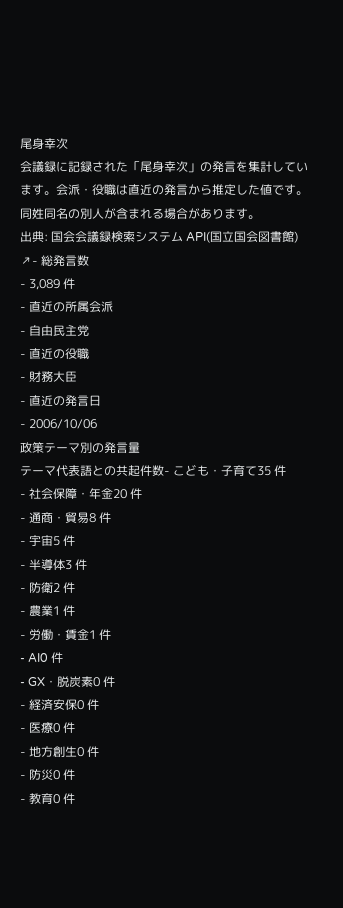尾身幸次
会議録に記録された「尾身幸次」の発言を集計しています。会派・役職は直近の発言から推定した値です。同姓同名の別人が含まれる場合があります。
出典: 国会会議録検索システム API(国立国会図書館) ↗- 総発言数
- 3,089 件
- 直近の所属会派
- 自由民主党
- 直近の役職
- 財務大臣
- 直近の発言日
- 2006/10/06
政策テーマ別の発言量
テーマ代表語との共起件数- こども・子育て35 件
- 社会保障・年金20 件
- 通商・貿易8 件
- 宇宙5 件
- 半導体3 件
- 防衛2 件
- 農業1 件
- 労働・賃金1 件
- AI0 件
- GX・脱炭素0 件
- 経済安保0 件
- 医療0 件
- 地方創生0 件
- 防災0 件
- 教育0 件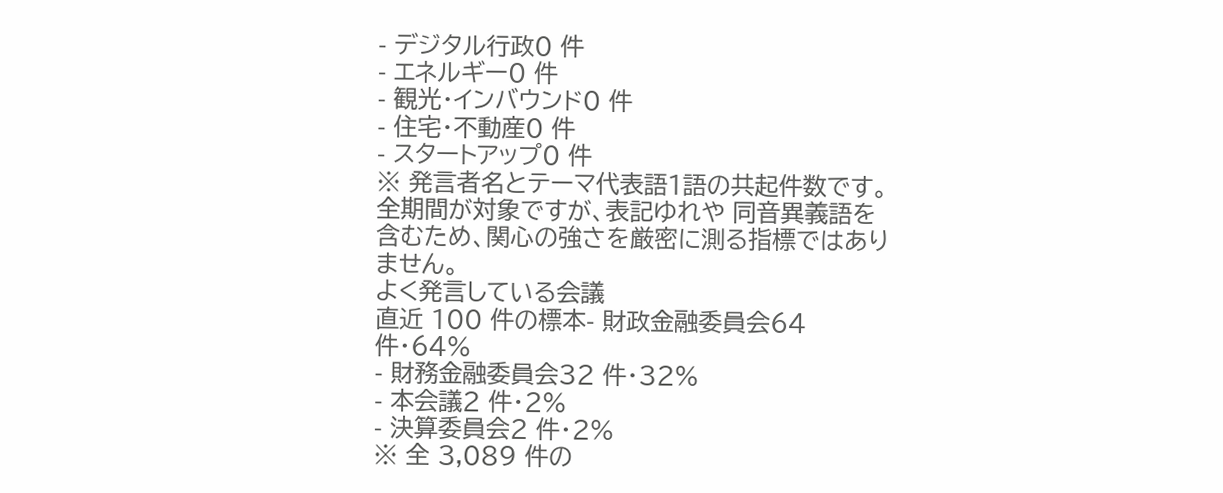- デジタル行政0 件
- エネルギー0 件
- 観光・インバウンド0 件
- 住宅・不動産0 件
- スタートアップ0 件
※ 発言者名とテーマ代表語1語の共起件数です。全期間が対象ですが、表記ゆれや 同音異義語を含むため、関心の強さを厳密に測る指標ではありません。
よく発言している会議
直近 100 件の標本- 財政金融委員会64 件・64%
- 財務金融委員会32 件・32%
- 本会議2 件・2%
- 決算委員会2 件・2%
※ 全 3,089 件の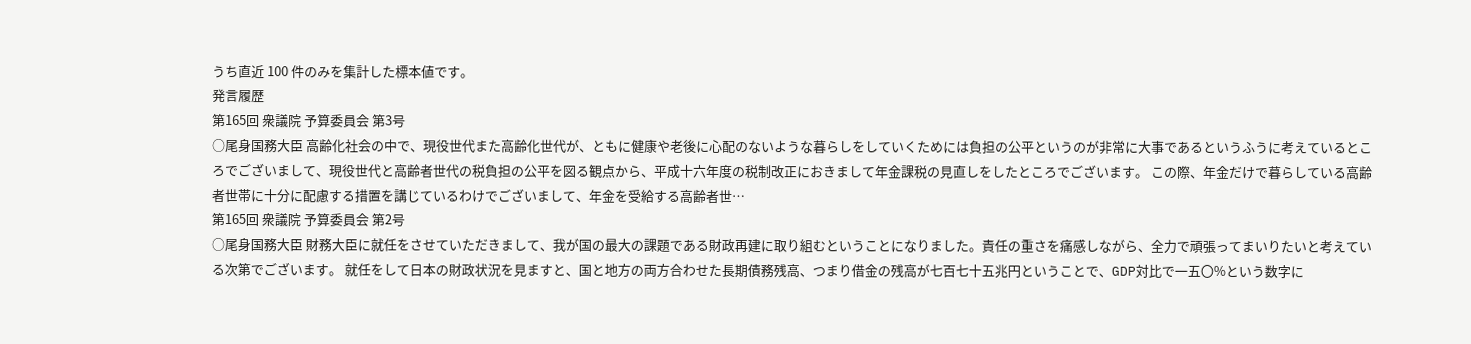うち直近 100 件のみを集計した標本値です。
発言履歴
第165回 衆議院 予算委員会 第3号
○尾身国務大臣 高齢化社会の中で、現役世代また高齢化世代が、ともに健康や老後に心配のないような暮らしをしていくためには負担の公平というのが非常に大事であるというふうに考えているところでございまして、現役世代と高齢者世代の税負担の公平を図る観点から、平成十六年度の税制改正におきまして年金課税の見直しをしたところでございます。 この際、年金だけで暮らしている高齢者世帯に十分に配慮する措置を講じているわけでございまして、年金を受給する高齢者世…
第165回 衆議院 予算委員会 第2号
○尾身国務大臣 財務大臣に就任をさせていただきまして、我が国の最大の課題である財政再建に取り組むということになりました。責任の重さを痛感しながら、全力で頑張ってまいりたいと考えている次第でございます。 就任をして日本の財政状況を見ますと、国と地方の両方合わせた長期債務残高、つまり借金の残高が七百七十五兆円ということで、GDP対比で一五〇%という数字に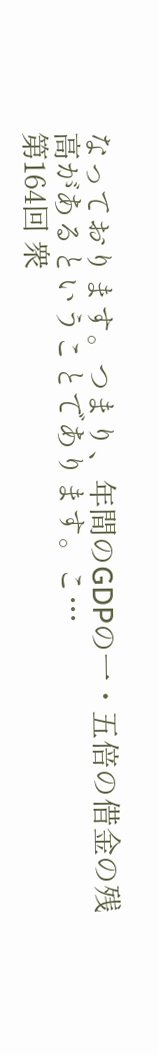なっております。つまり、年間のGDPの一・五倍の借金の残高があるということであります。こ…
第164回 衆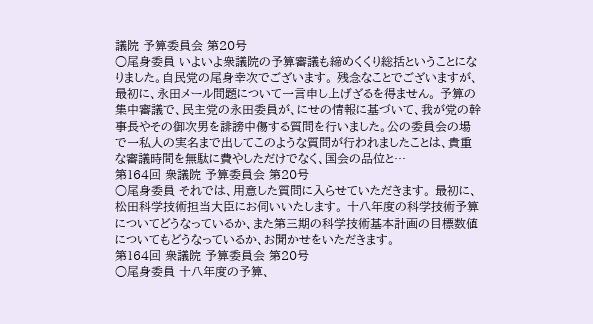議院 予算委員会 第20号
○尾身委員 いよいよ衆議院の予算審議も締めくくり総括ということになりました。自民党の尾身幸次でございます。 残念なことでございますが、最初に、永田メール問題について一言申し上げざるを得ません。 予算の集中審議で、民主党の永田委員が、にせの情報に基づいて、我が党の幹事長やその御次男を誹謗中傷する質問を行いました。公の委員会の場で一私人の実名まで出してこのような質問が行われましたことは、貴重な審議時間を無駄に費やしただけでなく、国会の品位と…
第164回 衆議院 予算委員会 第20号
○尾身委員 それでは、用意した質問に入らせていただきます。 最初に、松田科学技術担当大臣にお伺いいたします。 十八年度の科学技術予算についてどうなっているか、また第三期の科学技術基本計画の目標数値についてもどうなっているか、お聞かせをいただきます。
第164回 衆議院 予算委員会 第20号
○尾身委員 十八年度の予算、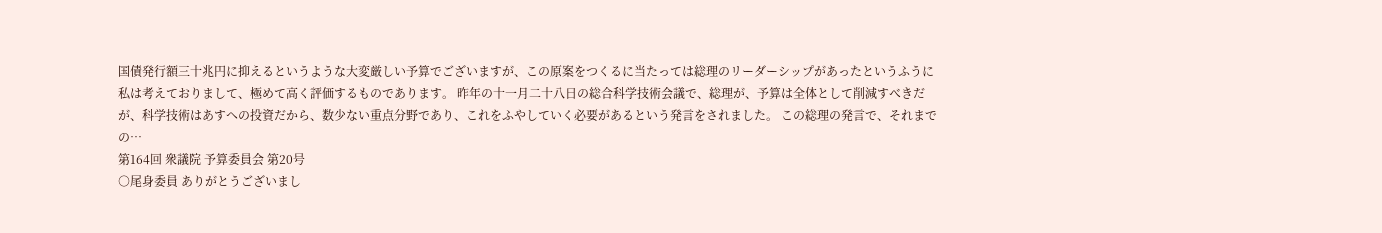国債発行額三十兆円に抑えるというような大変厳しい予算でございますが、この原案をつくるに当たっては総理のリーダーシップがあったというふうに私は考えておりまして、極めて高く評価するものであります。 昨年の十一月二十八日の総合科学技術会議で、総理が、予算は全体として削減すべきだが、科学技術はあすへの投資だから、数少ない重点分野であり、これをふやしていく必要があるという発言をされました。 この総理の発言で、それまでの…
第164回 衆議院 予算委員会 第20号
○尾身委員 ありがとうございまし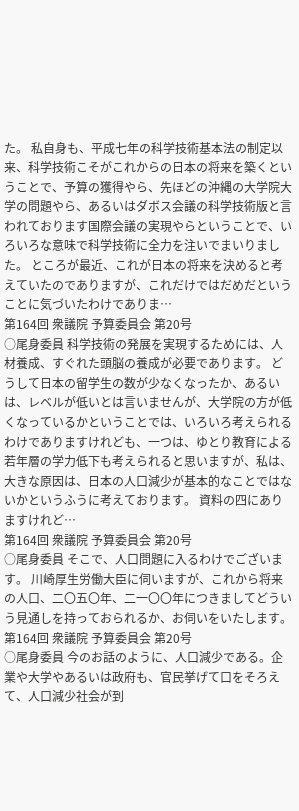た。 私自身も、平成七年の科学技術基本法の制定以来、科学技術こそがこれからの日本の将来を築くということで、予算の獲得やら、先ほどの沖縄の大学院大学の問題やら、あるいはダボス会議の科学技術版と言われております国際会議の実現やらということで、いろいろな意味で科学技術に全力を注いでまいりました。 ところが最近、これが日本の将来を決めると考えていたのでありますが、これだけではだめだということに気づいたわけでありま…
第164回 衆議院 予算委員会 第20号
○尾身委員 科学技術の発展を実現するためには、人材養成、すぐれた頭脳の養成が必要であります。 どうして日本の留学生の数が少なくなったか、あるいは、レベルが低いとは言いませんが、大学院の方が低くなっているかということでは、いろいろ考えられるわけでありますけれども、一つは、ゆとり教育による若年層の学力低下も考えられると思いますが、私は、大きな原因は、日本の人口減少が基本的なことではないかというふうに考えております。 資料の四にありますけれど…
第164回 衆議院 予算委員会 第20号
○尾身委員 そこで、人口問題に入るわけでございます。 川崎厚生労働大臣に伺いますが、これから将来の人口、二〇五〇年、二一〇〇年につきましてどういう見通しを持っておられるか、お伺いをいたします。
第164回 衆議院 予算委員会 第20号
○尾身委員 今のお話のように、人口減少である。企業や大学やあるいは政府も、官民挙げて口をそろえて、人口減少社会が到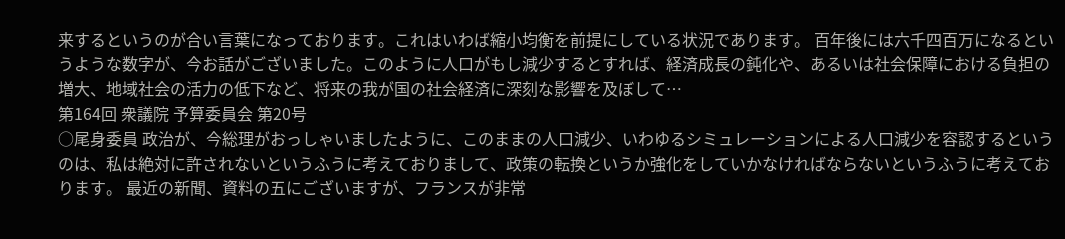来するというのが合い言葉になっております。これはいわば縮小均衡を前提にしている状況であります。 百年後には六千四百万になるというような数字が、今お話がございました。このように人口がもし減少するとすれば、経済成長の鈍化や、あるいは社会保障における負担の増大、地域社会の活力の低下など、将来の我が国の社会経済に深刻な影響を及ぼして…
第164回 衆議院 予算委員会 第20号
○尾身委員 政治が、今総理がおっしゃいましたように、このままの人口減少、いわゆるシミュレーションによる人口減少を容認するというのは、私は絶対に許されないというふうに考えておりまして、政策の転換というか強化をしていかなければならないというふうに考えております。 最近の新聞、資料の五にございますが、フランスが非常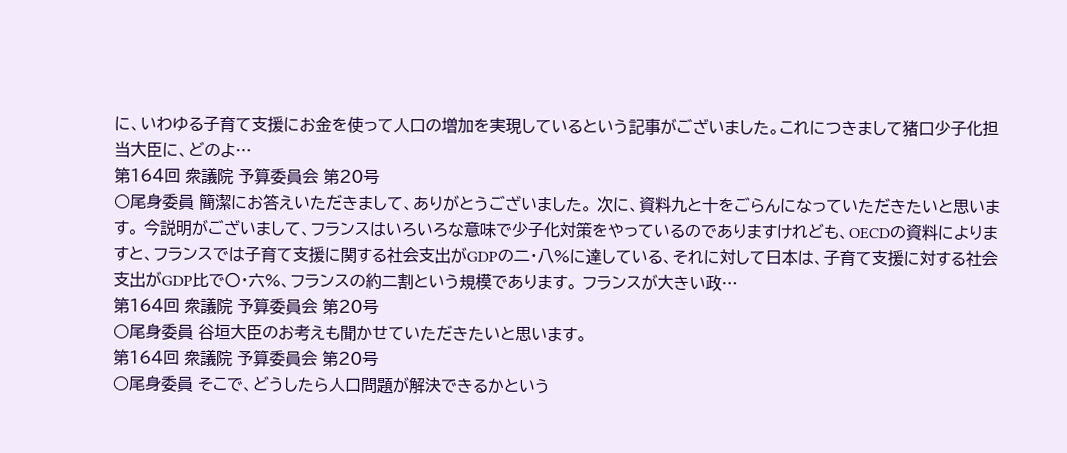に、いわゆる子育て支援にお金を使って人口の増加を実現しているという記事がございました。これにつきまして猪口少子化担当大臣に、どのよ…
第164回 衆議院 予算委員会 第20号
○尾身委員 簡潔にお答えいただきまして、ありがとうございました。 次に、資料九と十をごらんになっていただきたいと思います。 今説明がございまして、フランスはいろいろな意味で少子化対策をやっているのでありますけれども、OECDの資料によりますと、フランスでは子育て支援に関する社会支出がGDPの二・八%に達している、それに対して日本は、子育て支援に対する社会支出がGDP比で〇・六%、フランスの約二割という規模であります。 フランスが大きい政…
第164回 衆議院 予算委員会 第20号
○尾身委員 谷垣大臣のお考えも聞かせていただきたいと思います。
第164回 衆議院 予算委員会 第20号
○尾身委員 そこで、どうしたら人口問題が解決できるかという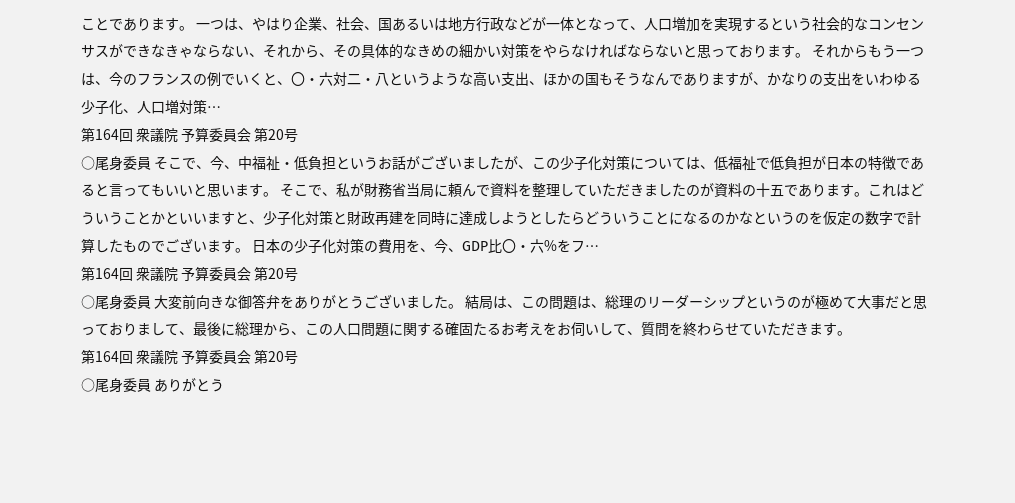ことであります。 一つは、やはり企業、社会、国あるいは地方行政などが一体となって、人口増加を実現するという社会的なコンセンサスができなきゃならない、それから、その具体的なきめの細かい対策をやらなければならないと思っております。 それからもう一つは、今のフランスの例でいくと、〇・六対二・八というような高い支出、ほかの国もそうなんでありますが、かなりの支出をいわゆる少子化、人口増対策…
第164回 衆議院 予算委員会 第20号
○尾身委員 そこで、今、中福祉・低負担というお話がございましたが、この少子化対策については、低福祉で低負担が日本の特徴であると言ってもいいと思います。 そこで、私が財務省当局に頼んで資料を整理していただきましたのが資料の十五であります。これはどういうことかといいますと、少子化対策と財政再建を同時に達成しようとしたらどういうことになるのかなというのを仮定の数字で計算したものでございます。 日本の少子化対策の費用を、今、GDP比〇・六%をフ…
第164回 衆議院 予算委員会 第20号
○尾身委員 大変前向きな御答弁をありがとうございました。 結局は、この問題は、総理のリーダーシップというのが極めて大事だと思っておりまして、最後に総理から、この人口問題に関する確固たるお考えをお伺いして、質問を終わらせていただきます。
第164回 衆議院 予算委員会 第20号
○尾身委員 ありがとう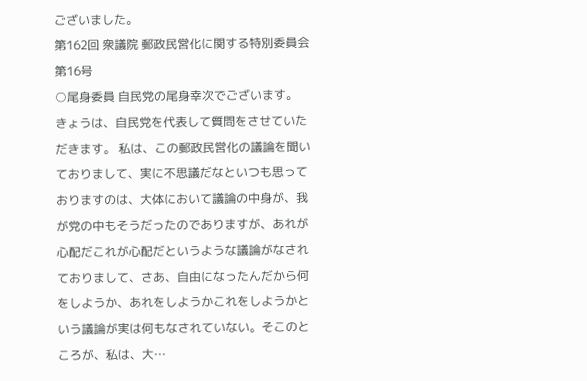ございました。
第162回 衆議院 郵政民営化に関する特別委員会 第16号
○尾身委員 自民党の尾身幸次でございます。 きょうは、自民党を代表して質問をさせていただきます。 私は、この郵政民営化の議論を聞いておりまして、実に不思議だなといつも思っておりますのは、大体において議論の中身が、我が党の中もそうだったのでありますが、あれが心配だこれが心配だというような議論がなされておりまして、さあ、自由になったんだから何をしようか、あれをしようかこれをしようかという議論が実は何もなされていない。そこのところが、私は、大…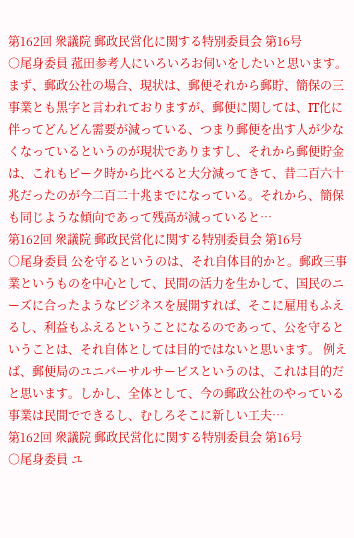第162回 衆議院 郵政民営化に関する特別委員会 第16号
○尾身委員 菰田参考人にいろいろお伺いをしたいと思います。 まず、郵政公社の場合、現状は、郵便それから郵貯、簡保の三事業とも黒字と言われておりますが、郵便に関しては、IT化に伴ってどんどん需要が減っている、つまり郵便を出す人が少なくなっているというのが現状でありますし、それから郵便貯金は、これもピーク時から比べると大分減ってきて、昔二百六十兆だったのが今二百二十兆までになっている。それから、簡保も同じような傾向であって残高が減っていると…
第162回 衆議院 郵政民営化に関する特別委員会 第16号
○尾身委員 公を守るというのは、それ自体目的かと。郵政三事業というものを中心として、民間の活力を生かして、国民のニーズに合ったようなビジネスを展開すれば、そこに雇用もふえるし、利益もふえるということになるのであって、公を守るということは、それ自体としては目的ではないと思います。 例えば、郵便局のユニバーサルサービスというのは、これは目的だと思います。しかし、全体として、今の郵政公社のやっている事業は民間でできるし、むしろそこに新しい工夫…
第162回 衆議院 郵政民営化に関する特別委員会 第16号
○尾身委員 ユ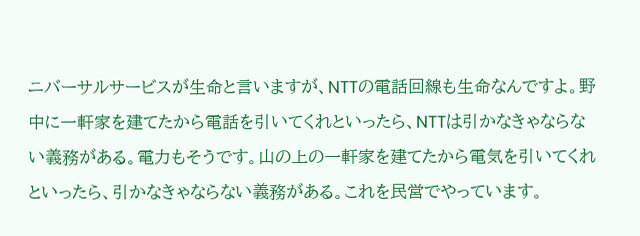ニバーサルサービスが生命と言いますが、NTTの電話回線も生命なんですよ。野中に一軒家を建てたから電話を引いてくれといったら、NTTは引かなきゃならない義務がある。電力もそうです。山の上の一軒家を建てたから電気を引いてくれといったら、引かなきゃならない義務がある。これを民営でやっています。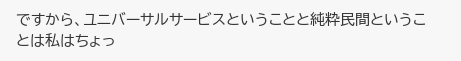ですから、ユニバーサルサービスということと純粋民間ということは私はちょっ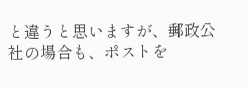と違うと思いますが、郵政公社の場合も、ポストを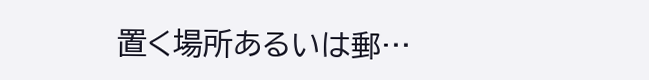置く場所あるいは郵…